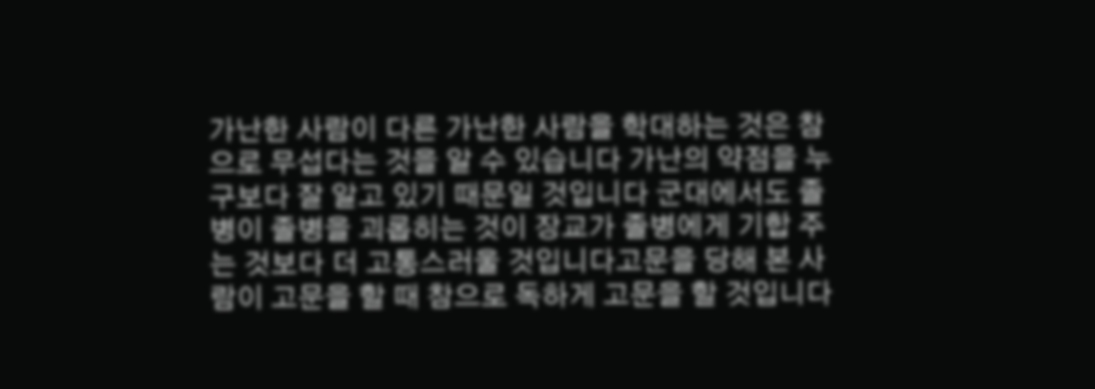가난한 사람이 다른 가난한 사람을 학대하는 것은 참으로 무섭다는 것을 알 수 있습니다 가난의 약점을 누구보다 잘 알고 있기 때문일 것입니다 군대에서도 졸병이 졸병을 괴롭히는 것이 장교가 졸병에게 기합 주는 것보다 더 고통스러울 것입니다고문을 당해 본 사람이 고문을 할 때 참으로 독하게 고문을 할 것입니다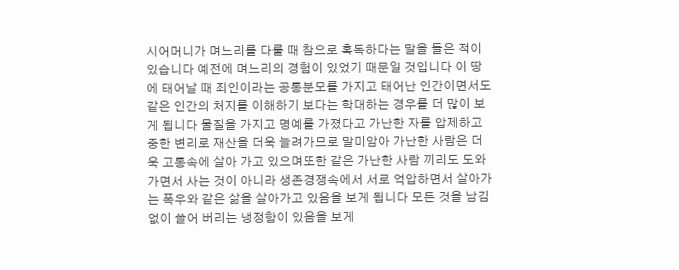시어머니가 며느리를 다룰 때 참으로 혹독하다는 말을 들은 적이 있습니다 예전에 며느리의 경험이 있었기 때문일 것입니다 이 땅에 태어날 때 죄인이라는 공통분모를 가지고 태어난 인간이면서도 같은 인간의 처지를 이해하기 보다는 학대하는 경우를 더 많이 보게 됩니다 물질을 가지고 명예를 가졌다고 가난한 자를 압제하고 중한 변리로 재산을 더욱 늘려가므로 말미암아 가난한 사람은 더욱 고통속에 살아 가고 있으며또한 같은 가난한 사람 끼리도 도와가면서 사는 것이 아니라 생존경쟁속에서 서로 억압하면서 살아가는 폭우와 같은 삶을 살아가고 있음을 보게 됩니다 모든 것을 남김없이 쓸어 버리는 냉정함이 있음을 보게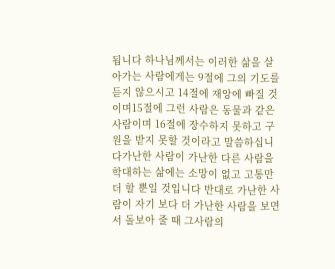됩니다 하나님께서는 이러한 삶을 살아가는 사람에게는 9절에 그의 기도를 듣지 않으시고 14절에 재앙에 빠질 것이며15절에 그런 사람은 동물과 같은 사람이며 16절에 장수하지 못하고 구원을 받지 못할 것이라고 말씀하십니다가난한 사람이 가난한 다른 사람을 학대하는 삶에는 소망이 없고 고통만 더 할 뿐일 것입니다 반대로 가난한 사람이 자기 보다 더 가난한 사람을 보면서 돌보아 줄 때 그사람의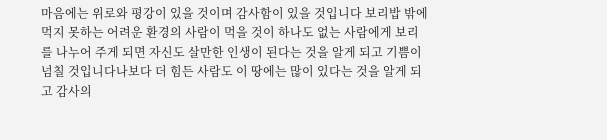마음에는 위로와 평강이 있을 것이며 감사함이 있을 것입니다 보리밥 밖에 먹지 못하는 어려운 환경의 사람이 먹을 것이 하나도 없는 사람에게 보리를 나누어 주게 되면 자신도 살만한 인생이 된다는 것을 알게 되고 기쁨이 넘칠 것입니다나보다 더 힘든 사람도 이 땅에는 많이 있다는 것을 알게 되고 감사의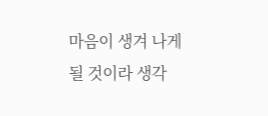마음이 생겨 나게 될 것이라 생각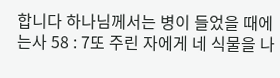합니다 하나님께서는 병이 들었을 때에는사 58 : 7또 주린 자에게 네 식물을 나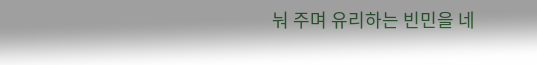눠 주며 유리하는 빈민을 네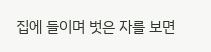집에 들이며 벗은 자를 보면